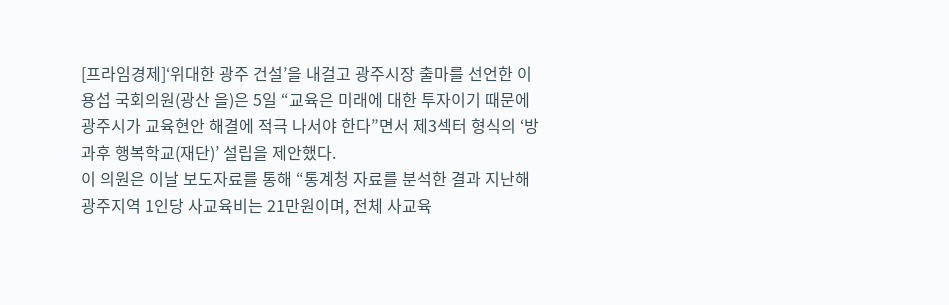[프라임경제]‘위대한 광주 건설’을 내걸고 광주시장 출마를 선언한 이용섭 국회의원(광산 을)은 5일 “교육은 미래에 대한 투자이기 때문에 광주시가 교육현안 해결에 적극 나서야 한다”면서 제3섹터 형식의 ‘방과후 행복학교(재단)’ 설립을 제안했다.
이 의원은 이날 보도자료를 통해 “통계청 자료를 분석한 결과 지난해 광주지역 1인당 사교육비는 21만원이며, 전체 사교육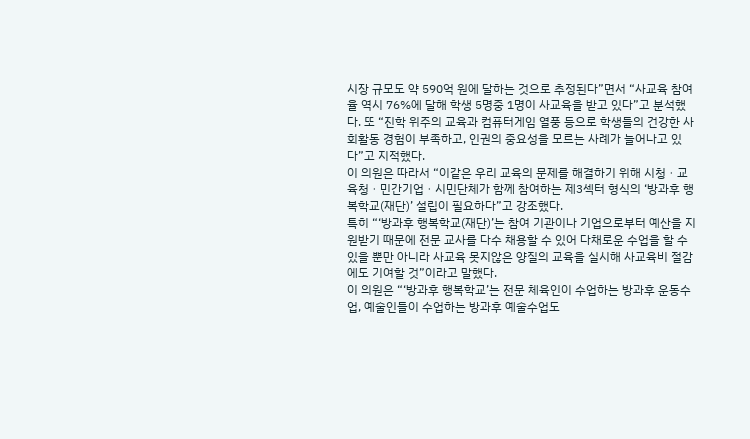시장 규모도 약 590억 원에 달하는 것으로 추정된다”면서 “사교육 참여율 역시 76%에 달해 학생 5명중 1명이 사교육을 받고 있다”고 분석했다. 또 “진학 위주의 교육과 컴퓨터게임 열풍 등으로 학생들의 건강한 사회활동 경험이 부족하고, 인권의 중요성을 모르는 사례가 늘어나고 있다”고 지적했다.
이 의원은 따라서 “이같은 우리 교육의 문제를 해결하기 위해 시청ㆍ교육청ㆍ민간기업ㆍ시민단체가 함께 참여하는 제3섹터 형식의 ‘방과후 행복학교(재단)’ 설립이 필요하다”고 강조했다.
특히 “‘방과후 행복학교(재단)’는 참여 기관이나 기업으로부터 예산을 지원받기 때문에 전문 교사를 다수 채용할 수 있어 다채로운 수업을 할 수 있을 뿐만 아니라 사교육 못지않은 양질의 교육을 실시해 사교육비 절감에도 기여할 것”이라고 말했다.
이 의원은 “‘방과후 행복학교’는 전문 체육인이 수업하는 방과후 운동수업, 예술인들이 수업하는 방과후 예술수업도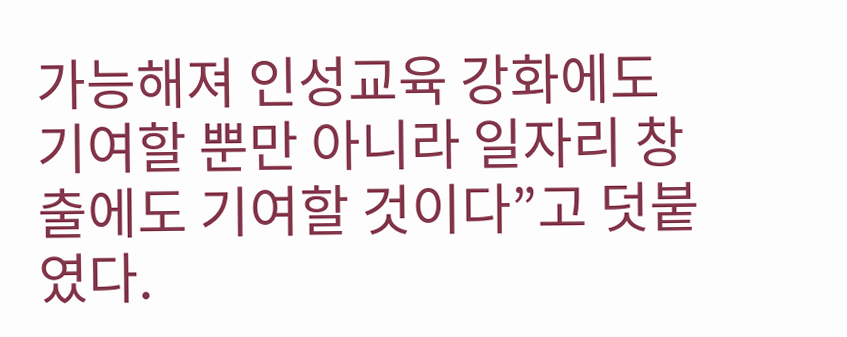가능해져 인성교육 강화에도 기여할 뿐만 아니라 일자리 창출에도 기여할 것이다”고 덧붙였다.